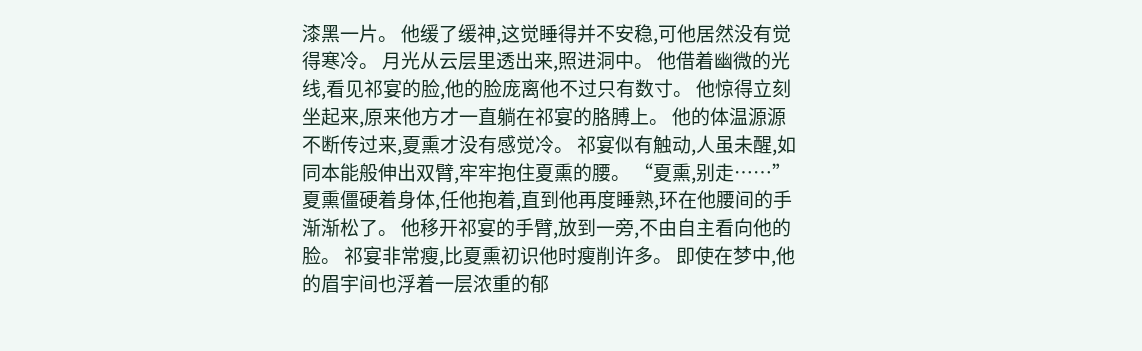漆黑一片。 他缓了缓神,这觉睡得并不安稳,可他居然没有觉得寒冷。 月光从云层里透出来,照进洞中。 他借着幽微的光线,看见祁宴的脸,他的脸庞离他不过只有数寸。 他惊得立刻坐起来,原来他方才一直躺在祁宴的胳膊上。 他的体温源源不断传过来,夏熏才没有感觉冷。 祁宴似有触动,人虽未醒,如同本能般伸出双臂,牢牢抱住夏熏的腰。 “夏熏,别走……” 夏熏僵硬着身体,任他抱着,直到他再度睡熟,环在他腰间的手渐渐松了。 他移开祁宴的手臂,放到一旁,不由自主看向他的脸。 祁宴非常瘦,比夏熏初识他时瘦削许多。 即使在梦中,他的眉宇间也浮着一层浓重的郁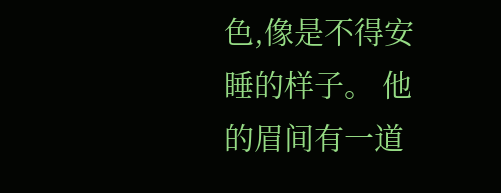色,像是不得安睡的样子。 他的眉间有一道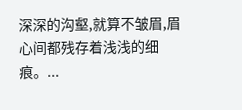深深的沟壑,就算不皱眉,眉心间都残存着浅浅的细痕。...